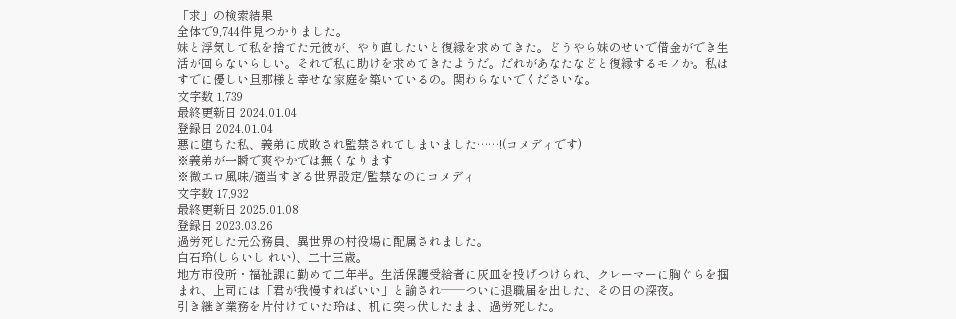「求」の検索結果
全体で9,744件見つかりました。
妹と浮気して私を捨てた元彼が、やり直したいと復縁を求めてきた。どうやら妹のせいで借金ができ生活が回らないらしい。それで私に助けを求めてきたようだ。だれがあなたなどと復縁するモノか。私はすでに優しい旦那様と幸せな家庭を築いているの。関わらないでくださいな。
文字数 1,739
最終更新日 2024.01.04
登録日 2024.01.04
悪に堕ちた私、義弟に成敗され監禁されてしまいました……!(コメディです)
※義弟が一瞬で爽やかでは無くなります
※微エロ風味/適当すぎる世界設定/監禁なのにコメディ
文字数 17,932
最終更新日 2025.01.08
登録日 2023.03.26
過労死した元公務員、異世界の村役場に配属されました。
白石玲(しらいし れい)、二十三歳。
地方市役所・福祉課に勤めて二年半。生活保護受給者に灰皿を投げつけられ、クレーマーに胸ぐらを掴まれ、上司には「君が我慢すればいい」と諭され──ついに退職届を出した、その日の深夜。
引き継ぎ業務を片付けていた玲は、机に突っ伏したまま、過労死した。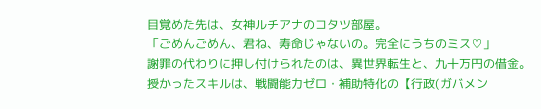目覚めた先は、女神ルチアナのコタツ部屋。
「ごめんごめん、君ね、寿命じゃないの。完全にうちのミス♡」
謝罪の代わりに押し付けられたのは、異世界転生と、九十万円の借金。
授かったスキルは、戦闘能力ゼロ・補助特化の【行政(ガバメン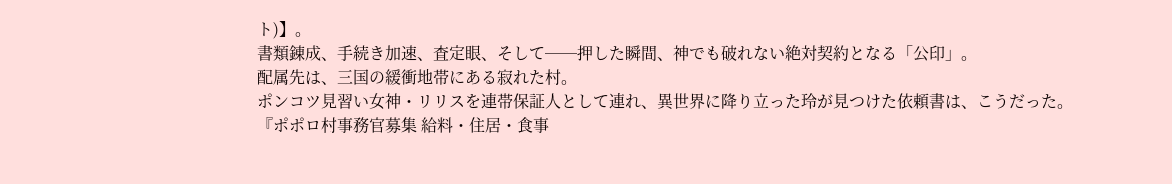ト)】。
書類錬成、手続き加速、査定眼、そして──押した瞬間、神でも破れない絶対契約となる「公印」。
配属先は、三国の緩衝地帯にある寂れた村。
ポンコツ見習い女神・リリスを連帯保証人として連れ、異世界に降り立った玲が見つけた依頼書は、こうだった。
『ポポロ村事務官募集 給料・住居・食事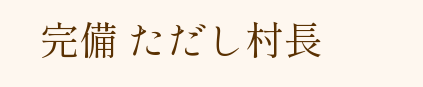完備 ただし村長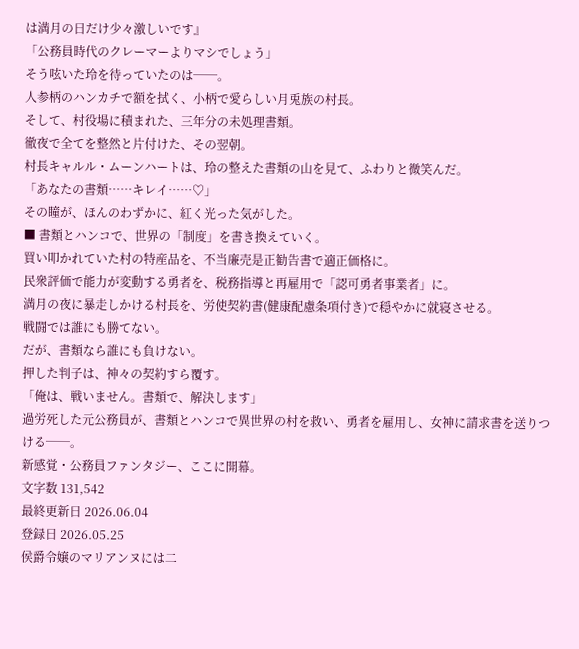は満月の日だけ少々激しいです』
「公務員時代のクレーマーよりマシでしょう」
そう呟いた玲を待っていたのは──。
人参柄のハンカチで額を拭く、小柄で愛らしい月兎族の村長。
そして、村役場に積まれた、三年分の未処理書類。
徹夜で全てを整然と片付けた、その翌朝。
村長キャルル・ムーンハートは、玲の整えた書類の山を見て、ふわりと微笑んだ。
「あなたの書類……キレイ……♡」
その瞳が、ほんのわずかに、紅く光った気がした。
■ 書類とハンコで、世界の「制度」を書き換えていく。
買い叩かれていた村の特産品を、不当廉売是正勧告書で適正価格に。
民衆評価で能力が変動する勇者を、税務指導と再雇用で「認可勇者事業者」に。
満月の夜に暴走しかける村長を、労使契約書(健康配慮条項付き)で穏やかに就寝させる。
戦闘では誰にも勝てない。
だが、書類なら誰にも負けない。
押した判子は、神々の契約すら覆す。
「俺は、戦いません。書類で、解決します」
過労死した元公務員が、書類とハンコで異世界の村を救い、勇者を雇用し、女神に請求書を送りつける──。
新感覚・公務員ファンタジー、ここに開幕。
文字数 131,542
最終更新日 2026.06.04
登録日 2026.05.25
侯爵令嬢のマリアンヌには二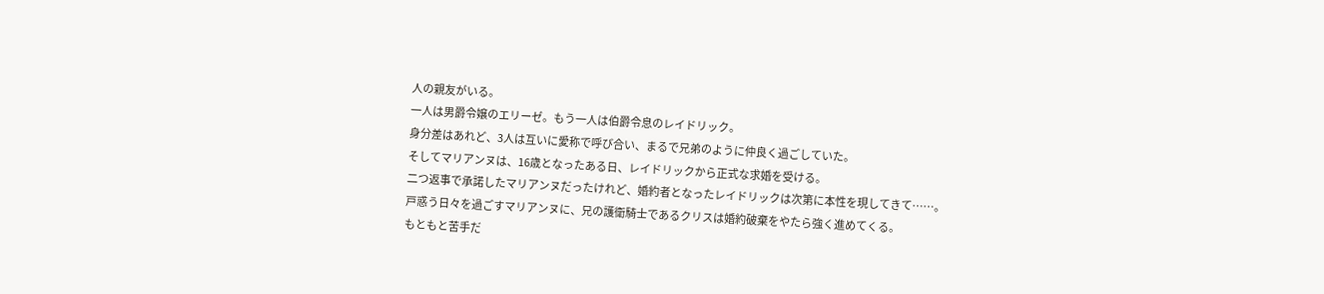人の親友がいる。
一人は男爵令嬢のエリーゼ。もう一人は伯爵令息のレイドリック。
身分差はあれど、3人は互いに愛称で呼び合い、まるで兄弟のように仲良く過ごしていた。
そしてマリアンヌは、16歳となったある日、レイドリックから正式な求婚を受ける。
二つ返事で承諾したマリアンヌだったけれど、婚約者となったレイドリックは次第に本性を現してきて……。
戸惑う日々を過ごすマリアンヌに、兄の護衛騎士であるクリスは婚約破棄をやたら強く進めてくる。
もともと苦手だ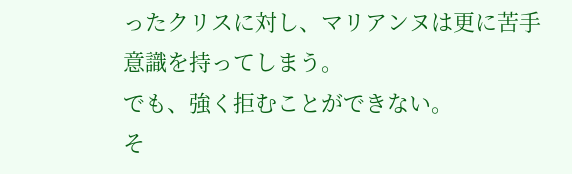ったクリスに対し、マリアンヌは更に苦手意識を持ってしまう。
でも、強く拒むことができない。
そ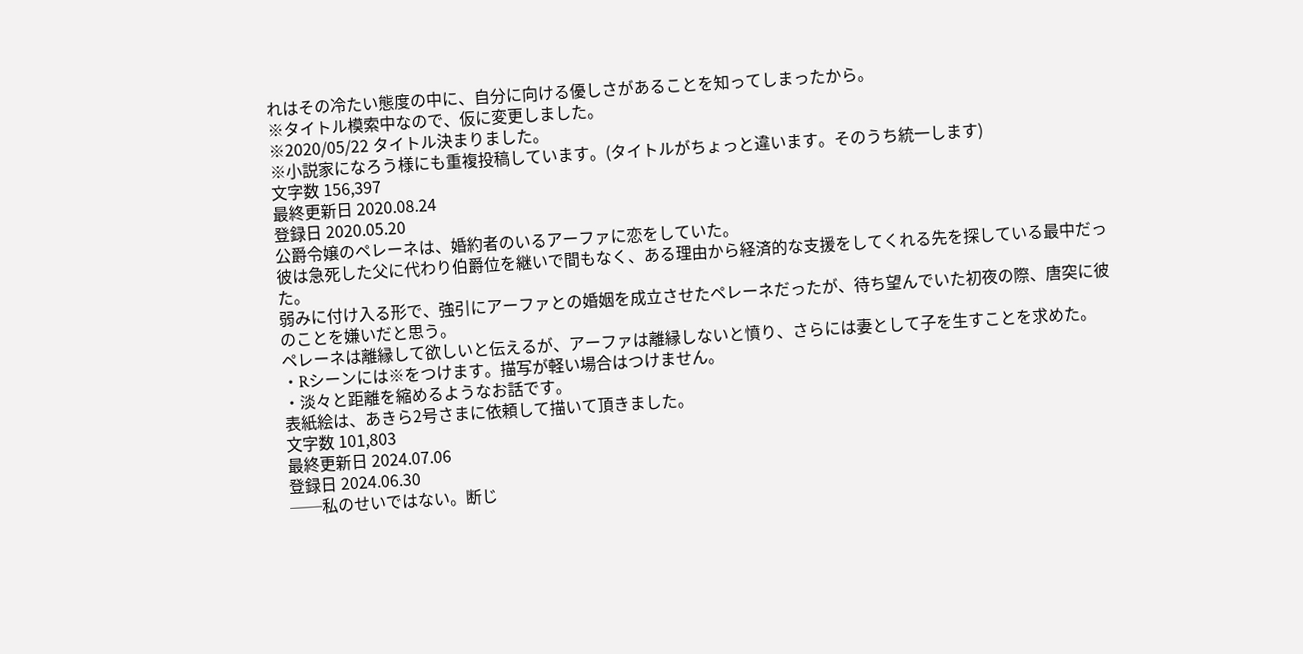れはその冷たい態度の中に、自分に向ける優しさがあることを知ってしまったから。
※タイトル模索中なので、仮に変更しました。
※2020/05/22 タイトル決まりました。
※小説家になろう様にも重複投稿しています。(タイトルがちょっと違います。そのうち統一します)
文字数 156,397
最終更新日 2020.08.24
登録日 2020.05.20
公爵令嬢のペレーネは、婚約者のいるアーファに恋をしていた。
彼は急死した父に代わり伯爵位を継いで間もなく、ある理由から経済的な支援をしてくれる先を探している最中だった。
弱みに付け入る形で、強引にアーファとの婚姻を成立させたペレーネだったが、待ち望んでいた初夜の際、唐突に彼のことを嫌いだと思う。
ペレーネは離縁して欲しいと伝えるが、アーファは離縁しないと憤り、さらには妻として子を生すことを求めた。
・Rシーンには※をつけます。描写が軽い場合はつけません。
・淡々と距離を縮めるようなお話です。
表紙絵は、あきら2号さまに依頼して描いて頂きました。
文字数 101,803
最終更新日 2024.07.06
登録日 2024.06.30
──私のせいではない。断じ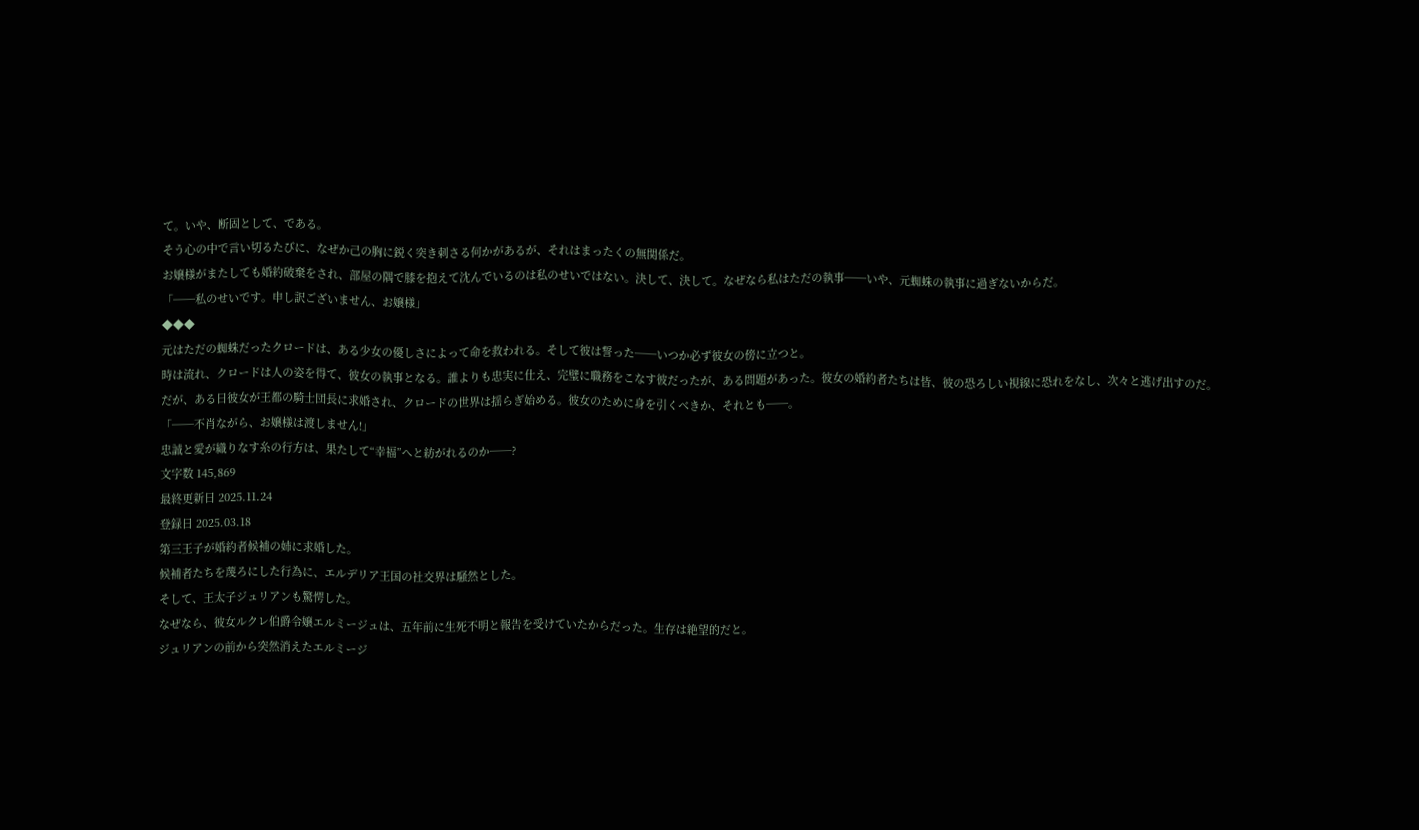て。いや、断固として、である。
そう心の中で言い切るたびに、なぜか己の胸に鋭く突き刺さる何かがあるが、それはまったくの無関係だ。
お嬢様がまたしても婚約破棄をされ、部屋の隅で膝を抱えて沈んでいるのは私のせいではない。決して、決して。なぜなら私はただの執事──いや、元蜘蛛の執事に過ぎないからだ。
「──私のせいです。申し訳ございません、お嬢様」
◆◆◆
元はただの蜘蛛だったクロードは、ある少女の優しさによって命を救われる。そして彼は誓った──いつか必ず彼女の傍に立つと。
時は流れ、クロードは人の姿を得て、彼女の執事となる。誰よりも忠実に仕え、完璧に職務をこなす彼だったが、ある問題があった。彼女の婚約者たちは皆、彼の恐ろしい視線に恐れをなし、次々と逃げ出すのだ。
だが、ある日彼女が王都の騎士団長に求婚され、クロードの世界は揺らぎ始める。彼女のために身を引くべきか、それとも──。
「──不肖ながら、お嬢様は渡しません!」
忠誠と愛が織りなす糸の行方は、果たして“幸福”へと紡がれるのか──?
文字数 145,869
最終更新日 2025.11.24
登録日 2025.03.18
第三王子が婚約者候補の姉に求婚した。
候補者たちを蔑ろにした行為に、エルデリア王国の社交界は騒然とした。
そして、王太子ジュリアンも驚愕した。
なぜなら、彼女ルクレ伯爵令嬢エルミージュは、五年前に生死不明と報告を受けていたからだった。生存は絶望的だと。
ジュリアンの前から突然消えたエルミージ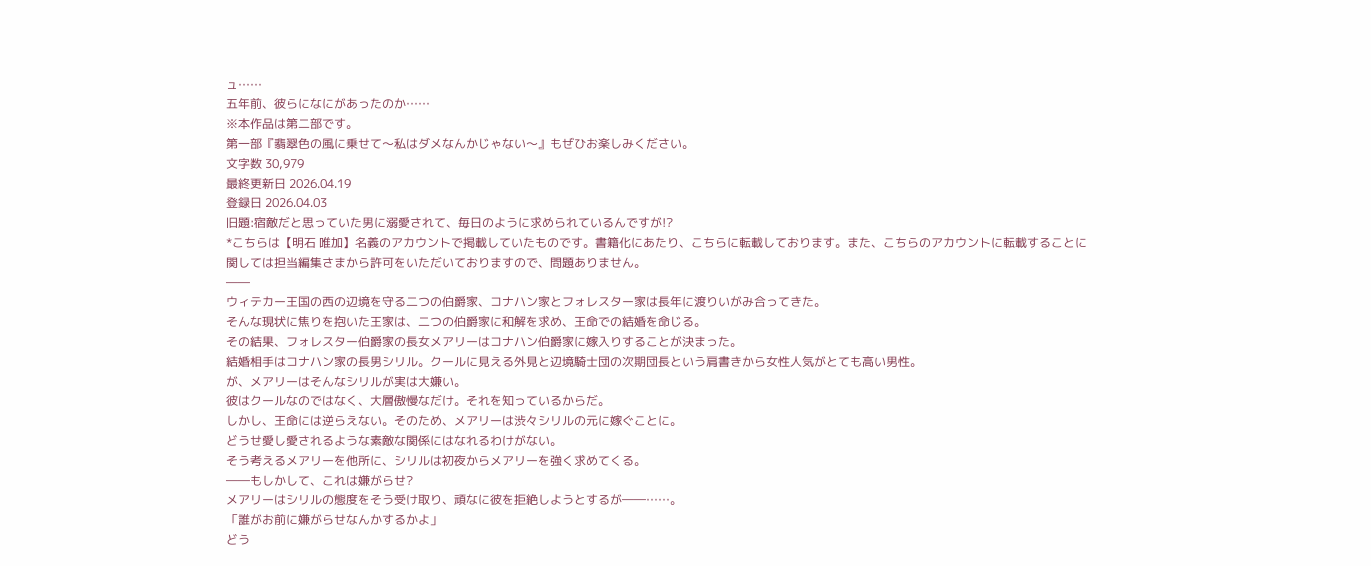ュ……
五年前、彼らになにがあったのか……
※本作品は第二部です。
第一部『翡翠色の風に乗せて〜私はダメなんかじゃない〜』もぜひお楽しみください。
文字数 30,979
最終更新日 2026.04.19
登録日 2026.04.03
旧題:宿敵だと思っていた男に溺愛されて、毎日のように求められているんですが!?
*こちらは【明石 唯加】名義のアカウントで掲載していたものです。書籍化にあたり、こちらに転載しております。また、こちらのアカウントに転載することに関しては担当編集さまから許可をいただいておりますので、問題ありません。
――
ウィテカー王国の西の辺境を守る二つの伯爵家、コナハン家とフォレスター家は長年に渡りいがみ合ってきた。
そんな現状に焦りを抱いた王家は、二つの伯爵家に和解を求め、王命での結婚を命じる。
その結果、フォレスター伯爵家の長女メアリーはコナハン伯爵家に嫁入りすることが決まった。
結婚相手はコナハン家の長男シリル。クールに見える外見と辺境騎士団の次期団長という肩書きから女性人気がとても高い男性。
が、メアリーはそんなシリルが実は大嫌い。
彼はクールなのではなく、大層傲慢なだけ。それを知っているからだ。
しかし、王命には逆らえない。そのため、メアリーは渋々シリルの元に嫁ぐことに。
どうせ愛し愛されるような素敵な関係にはなれるわけがない。
そう考えるメアリーを他所に、シリルは初夜からメアリーを強く求めてくる。
――もしかして、これは嫌がらせ?
メアリーはシリルの態度をそう受け取り、頑なに彼を拒絶しようとするが――……。
「誰がお前に嫌がらせなんかするかよ」
どう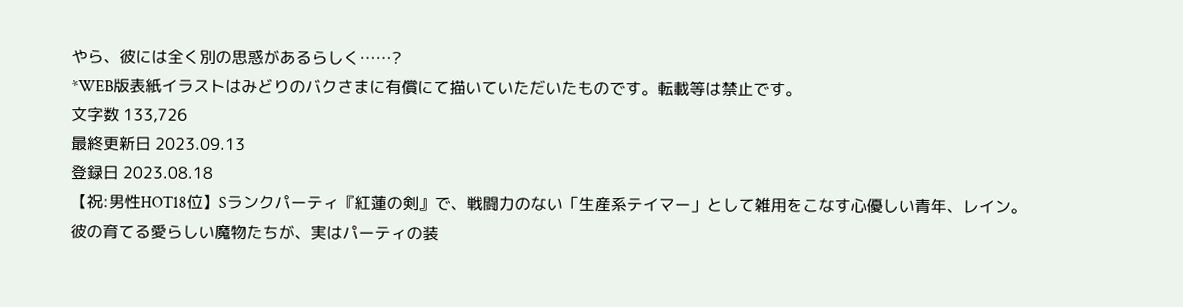やら、彼には全く別の思惑があるらしく……?
*WEB版表紙イラストはみどりのバクさまに有償にて描いていただいたものです。転載等は禁止です。
文字数 133,726
最終更新日 2023.09.13
登録日 2023.08.18
【祝:男性HOT18位】Sランクパーティ『紅蓮の剣』で、戦闘力のない「生産系テイマー」として雑用をこなす心優しい青年、レイン。
彼の育てる愛らしい魔物たちが、実はパーティの装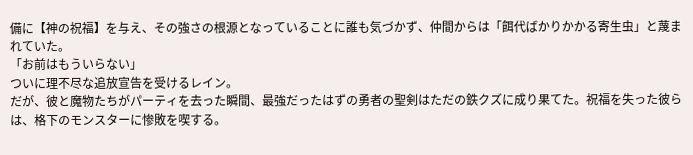備に【神の祝福】を与え、その強さの根源となっていることに誰も気づかず、仲間からは「餌代ばかりかかる寄生虫」と蔑まれていた。
「お前はもういらない」
ついに理不尽な追放宣告を受けるレイン。
だが、彼と魔物たちがパーティを去った瞬間、最強だったはずの勇者の聖剣はただの鉄クズに成り果てた。祝福を失った彼らは、格下のモンスターに惨敗を喫する。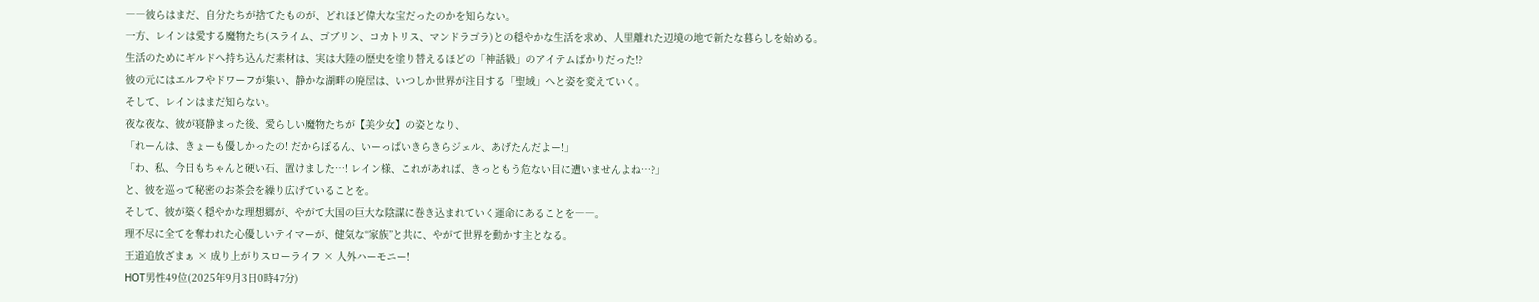――彼らはまだ、自分たちが捨てたものが、どれほど偉大な宝だったのかを知らない。
一方、レインは愛する魔物たち(スライム、ゴブリン、コカトリス、マンドラゴラ)との穏やかな生活を求め、人里離れた辺境の地で新たな暮らしを始める。
生活のためにギルドへ持ち込んだ素材は、実は大陸の歴史を塗り替えるほどの「神話級」のアイテムばかりだった!?
彼の元にはエルフやドワーフが集い、静かな湖畔の廃屋は、いつしか世界が注目する「聖域」へと姿を変えていく。
そして、レインはまだ知らない。
夜な夜な、彼が寝静まった後、愛らしい魔物たちが【美少女】の姿となり、
「れーんは、きょーも優しかったの! だからぽるん、いーっぱいきらきらジェル、あげたんだよー!」
「わ、私、今日もちゃんと硬い石、置けました…! レイン様、これがあれば、きっともう危ない目に遭いませんよね…?」
と、彼を巡って秘密のお茶会を繰り広げていることを。
そして、彼が築く穏やかな理想郷が、やがて大国の巨大な陰謀に巻き込まれていく運命にあることを――。
理不尽に全てを奪われた心優しいテイマーが、健気な“家族”と共に、やがて世界を動かす主となる。
王道追放ざまぁ × 成り上がりスローライフ × 人外ハーモニー!
HOT男性49位(2025年9月3日0時47分)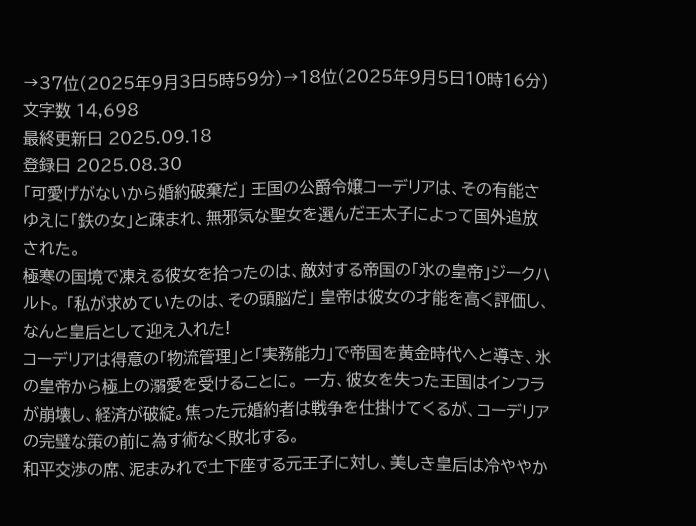→37位(2025年9月3日5時59分)→18位(2025年9月5日10時16分)
文字数 14,698
最終更新日 2025.09.18
登録日 2025.08.30
「可愛げがないから婚約破棄だ」 王国の公爵令嬢コーデリアは、その有能さゆえに「鉄の女」と疎まれ、無邪気な聖女を選んだ王太子によって国外追放された。
極寒の国境で凍える彼女を拾ったのは、敵対する帝国の「氷の皇帝」ジークハルト。 「私が求めていたのは、その頭脳だ」 皇帝は彼女の才能を高く評価し、なんと皇后として迎え入れた!
コーデリアは得意の「物流管理」と「実務能力」で帝国を黄金時代へと導き、氷の皇帝から極上の溺愛を受けることに。 一方、彼女を失った王国はインフラが崩壊し、経済が破綻。焦った元婚約者は戦争を仕掛けてくるが、コーデリアの完璧な策の前に為す術なく敗北する。
和平交渉の席、泥まみれで土下座する元王子に対し、美しき皇后は冷ややか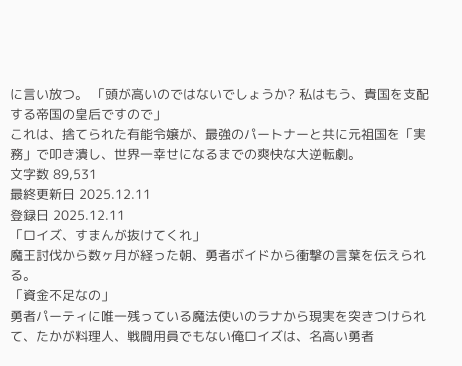に言い放つ。 「頭が高いのではないでしょうか? 私はもう、貴国を支配する帝国の皇后ですので」
これは、捨てられた有能令嬢が、最強のパートナーと共に元祖国を「実務」で叩き潰し、世界一幸せになるまでの爽快な大逆転劇。
文字数 89,531
最終更新日 2025.12.11
登録日 2025.12.11
「ロイズ、すまんが抜けてくれ」
魔王討伐から数ヶ月が経った朝、勇者ボイドから衝撃の言葉を伝えられる。
「資金不足なの」
勇者パーティに唯一残っている魔法使いのラナから現実を突きつけられて、たかが料理人、戦闘用員でもない俺ロイズは、名高い勇者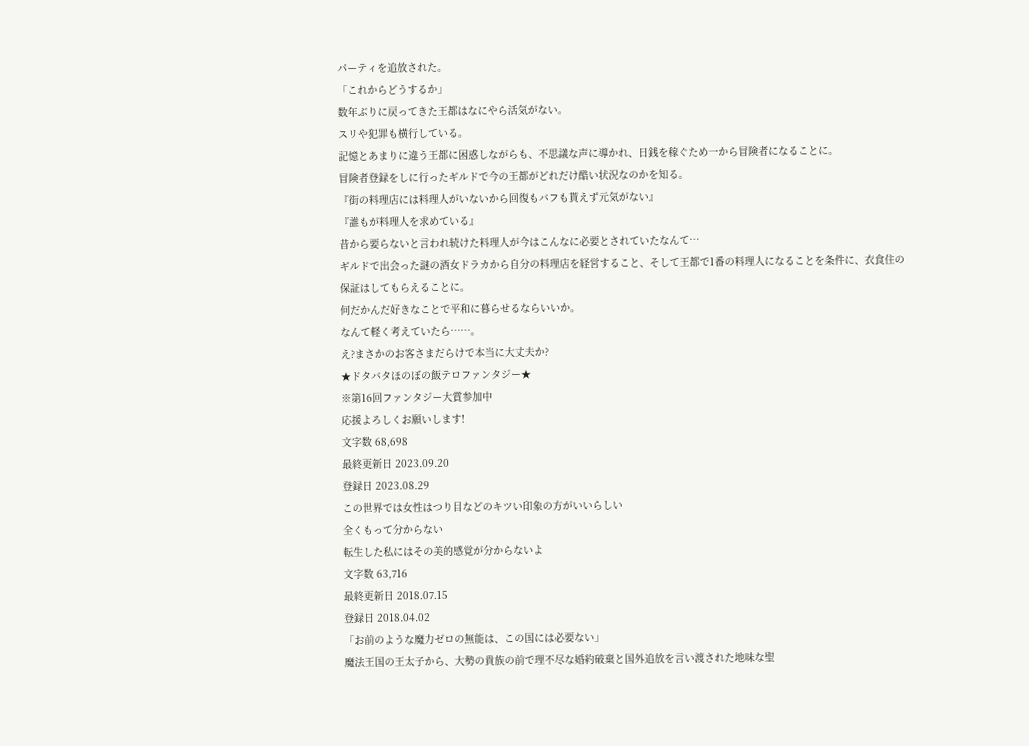パーティを追放された。
「これからどうするか」
数年ぶりに戻ってきた王都はなにやら活気がない。
スリや犯罪も横行している。
記憶とあまりに違う王都に困惑しながらも、不思議な声に導かれ、日銭を稼ぐため一から冒険者になることに。
冒険者登録をしに行ったギルドで今の王都がどれだけ酷い状況なのかを知る。
『街の料理店には料理人がいないから回復もバフも貰えず元気がない』
『誰もが料理人を求めている』
昔から要らないと言われ続けた料理人が今はこんなに必要とされていたなんて…
ギルドで出会った謎の酒女ドラカから自分の料理店を経営すること、そして王都で1番の料理人になることを条件に、衣食住の保証はしてもらえることに。
何だかんだ好きなことで平和に暮らせるならいいか。
なんて軽く考えていたら……。
え?まさかのお客さまだらけで本当に大丈夫か?
★ドタバタほのぼの飯テロファンタジー★
※第16回ファンタジー大賞参加中
応援よろしくお願いします!
文字数 68,698
最終更新日 2023.09.20
登録日 2023.08.29
この世界では女性はつり目などのキツい印象の方がいいらしい
全くもって分からない
転生した私にはその美的感覚が分からないよ
文字数 63,716
最終更新日 2018.07.15
登録日 2018.04.02
「お前のような魔力ゼロの無能は、この国には必要ない」
魔法王国の王太子から、大勢の貴族の前で理不尽な婚約破棄と国外追放を言い渡された地味な聖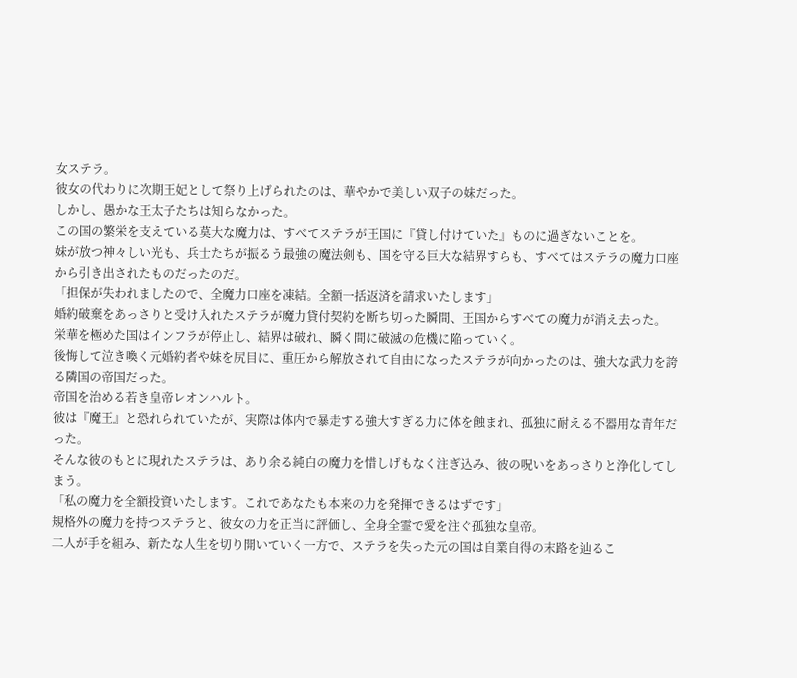女ステラ。
彼女の代わりに次期王妃として祭り上げられたのは、華やかで美しい双子の妹だった。
しかし、愚かな王太子たちは知らなかった。
この国の繁栄を支えている莫大な魔力は、すべてステラが王国に『貸し付けていた』ものに過ぎないことを。
妹が放つ神々しい光も、兵士たちが振るう最強の魔法剣も、国を守る巨大な結界すらも、すべてはステラの魔力口座から引き出されたものだったのだ。
「担保が失われましたので、全魔力口座を凍結。全額一括返済を請求いたします」
婚約破棄をあっさりと受け入れたステラが魔力貸付契約を断ち切った瞬間、王国からすべての魔力が消え去った。
栄華を極めた国はインフラが停止し、結界は破れ、瞬く間に破滅の危機に陥っていく。
後悔して泣き喚く元婚約者や妹を尻目に、重圧から解放されて自由になったステラが向かったのは、強大な武力を誇る隣国の帝国だった。
帝国を治める若き皇帝レオンハルト。
彼は『魔王』と恐れられていたが、実際は体内で暴走する強大すぎる力に体を蝕まれ、孤独に耐える不器用な青年だった。
そんな彼のもとに現れたステラは、あり余る純白の魔力を惜しげもなく注ぎ込み、彼の呪いをあっさりと浄化してしまう。
「私の魔力を全額投資いたします。これであなたも本来の力を発揮できるはずです」
規格外の魔力を持つステラと、彼女の力を正当に評価し、全身全霊で愛を注ぐ孤独な皇帝。
二人が手を組み、新たな人生を切り開いていく一方で、ステラを失った元の国は自業自得の末路を辿るこ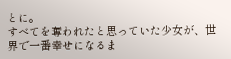とに。
すべてを奪われたと思っていた少女が、世界で一番幸せになるま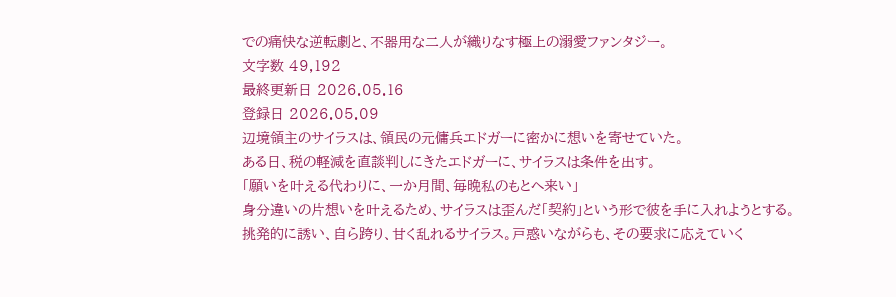での痛快な逆転劇と、不器用な二人が織りなす極上の溺愛ファンタジー。
文字数 49,192
最終更新日 2026.05.16
登録日 2026.05.09
辺境領主のサイラスは、領民の元傭兵エドガーに密かに想いを寄せていた。
ある日、税の軽減を直談判しにきたエドガーに、サイラスは条件を出す。
「願いを叶える代わりに、一か月間、毎晩私のもとへ来い」
身分違いの片想いを叶えるため、サイラスは歪んだ「契約」という形で彼を手に入れようとする。
挑発的に誘い、自ら跨り、甘く乱れるサイラス。戸惑いながらも、その要求に応えていく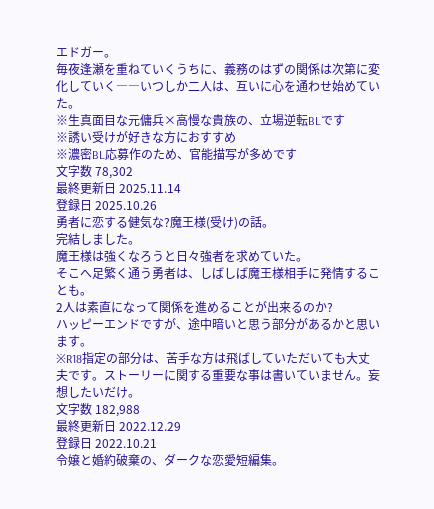エドガー。
毎夜逢瀬を重ねていくうちに、義務のはずの関係は次第に変化していく――いつしか二人は、互いに心を通わせ始めていた。
※生真面目な元傭兵×高慢な貴族の、立場逆転BLです
※誘い受けが好きな方におすすめ
※濃密BL応募作のため、官能描写が多めです
文字数 78,302
最終更新日 2025.11.14
登録日 2025.10.26
勇者に恋する健気な?魔王様(受け)の話。
完結しました。
魔王様は強くなろうと日々強者を求めていた。
そこへ足繁く通う勇者は、しばしば魔王様相手に発情することも。
2人は素直になって関係を進めることが出来るのか?
ハッピーエンドですが、途中暗いと思う部分があるかと思います。
※R18指定の部分は、苦手な方は飛ばしていただいても大丈夫です。ストーリーに関する重要な事は書いていません。妄想したいだけ。
文字数 182,988
最終更新日 2022.12.29
登録日 2022.10.21
令嬢と婚約破棄の、ダークな恋愛短編集。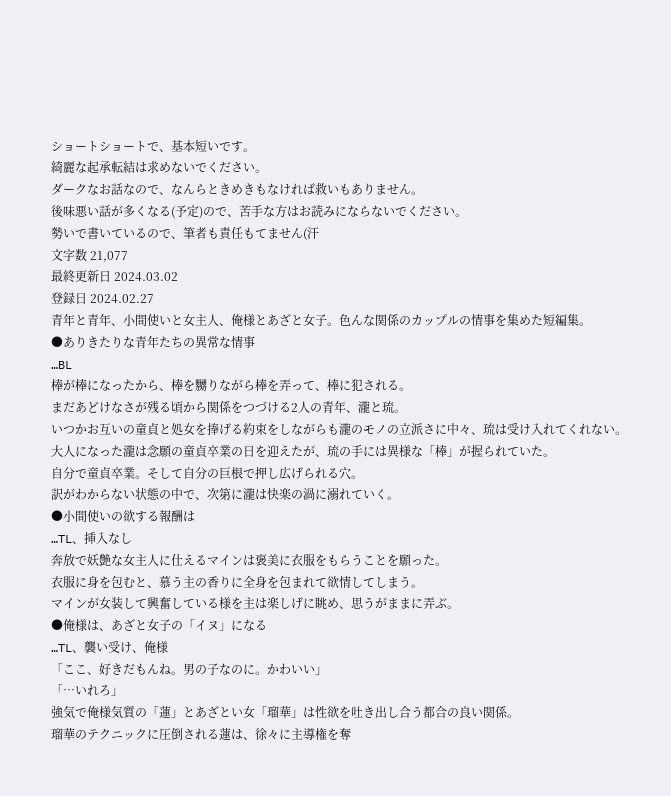ショートショートで、基本短いです。
綺麗な起承転結は求めないでください。
ダークなお話なので、なんらときめきもなければ救いもありません。
後味悪い話が多くなる(予定)ので、苦手な方はお読みにならないでください。
勢いで書いているので、筆者も責任もてません(汗
文字数 21,077
最終更新日 2024.03.02
登録日 2024.02.27
青年と青年、小間使いと女主人、俺様とあざと女子。色んな関係のカップルの情事を集めた短編集。
●ありきたりな青年たちの異常な情事
…BL
棒が棒になったから、棒を嬲りながら棒を弄って、棒に犯される。
まだあどけなさが残る頃から関係をつづける2人の青年、瀧と琉。
いつかお互いの童貞と処女を捧げる約束をしながらも瀧のモノの立派さに中々、琉は受け入れてくれない。
大人になった瀧は念願の童貞卒業の日を迎えたが、琉の手には異様な「棒」が握られていた。
自分で童貞卒業。そして自分の巨根で押し広げられる穴。
訳がわからない状態の中で、次第に瀧は快楽の渦に溺れていく。
●小間使いの欲する報酬は
…TL、挿入なし
奔放で妖艶な女主人に仕えるマインは褒美に衣服をもらうことを願った。
衣服に身を包むと、慕う主の香りに全身を包まれて欲情してしまう。
マインが女装して興奮している様を主は楽しげに眺め、思うがままに弄ぶ。
●俺様は、あざと女子の「イヌ」になる
…TL、襲い受け、俺様
「ここ、好きだもんね。男の子なのに。かわいい」
「…いれろ」
強気で俺様気質の「蓮」とあざとい女「瑠華」は性欲を吐き出し合う都合の良い関係。
瑠華のテクニックに圧倒される蓮は、徐々に主導権を奪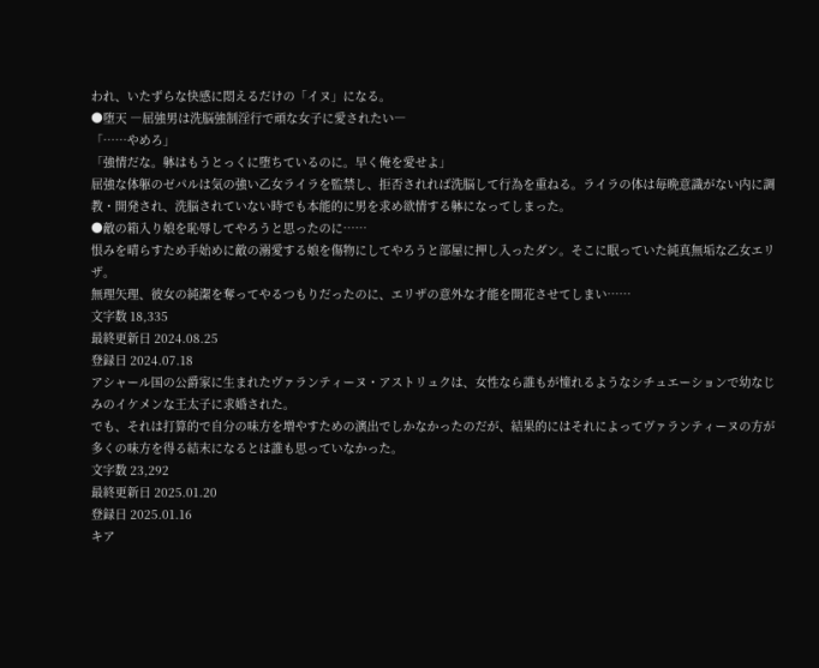われ、いたずらな快感に悶えるだけの「イヌ」になる。
●堕天 ―屈強男は洗脳強制淫行で頑な女子に愛されたい―
「……やめろ」
「強情だな。躰はもうとっくに堕ちているのに。早く俺を愛せよ」
屈強な体躯のゼパルは気の強い乙女ライラを監禁し、拒否されれば洗脳して行為を重ねる。ライラの体は毎晩意識がない内に調教・開発され、洗脳されていない時でも本能的に男を求め欲情する躰になってしまった。
●敵の箱入り娘を恥辱してやろうと思ったのに……
恨みを晴らすため手始めに敵の溺愛する娘を傷物にしてやろうと部屋に押し入ったダン。そこに眠っていた純真無垢な乙女エリザ。
無理矢理、彼女の純潔を奪ってやるつもりだったのに、エリザの意外な才能を開花させてしまい……
文字数 18,335
最終更新日 2024.08.25
登録日 2024.07.18
アシャール国の公爵家に生まれたヴァランティーヌ・アストリュクは、女性なら誰もが憧れるようなシチュエーションで幼なじみのイケメンな王太子に求婚された。
でも、それは打算的で自分の味方を増やすための演出でしかなかったのだが、結果的にはそれによってヴァランティーヌの方が多くの味方を得る結末になるとは誰も思っていなかった。
文字数 23,292
最終更新日 2025.01.20
登録日 2025.01.16
キア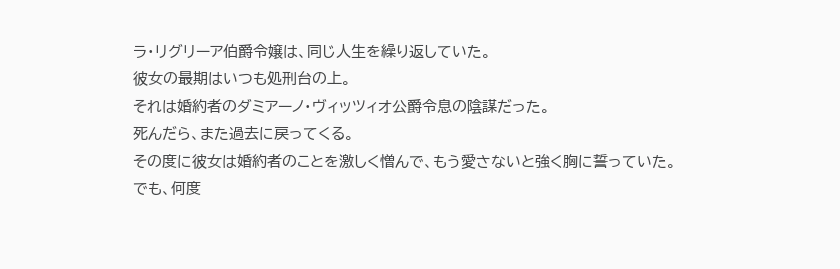ラ・リグリーア伯爵令嬢は、同じ人生を繰り返していた。
彼女の最期はいつも処刑台の上。
それは婚約者のダミアーノ・ヴィッツィオ公爵令息の陰謀だった。
死んだら、また過去に戻ってくる。
その度に彼女は婚約者のことを激しく憎んで、もう愛さないと強く胸に誓っていた。
でも、何度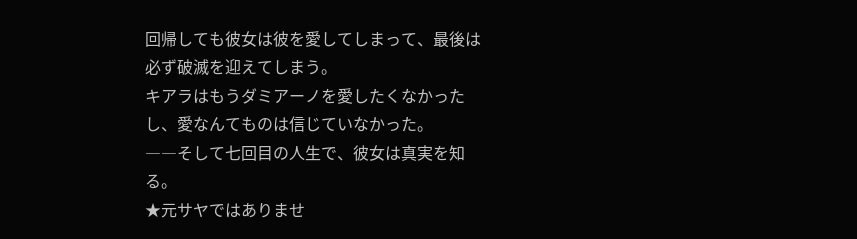回帰しても彼女は彼を愛してしまって、最後は必ず破滅を迎えてしまう。
キアラはもうダミアーノを愛したくなかったし、愛なんてものは信じていなかった。
――そして七回目の人生で、彼女は真実を知る。
★元サヤではありませ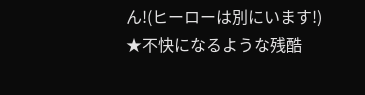ん!(ヒーローは別にいます!)
★不快になるような残酷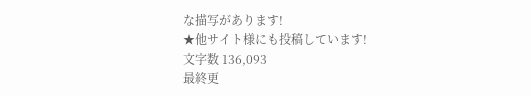な描写があります!
★他サイト様にも投稿しています!
文字数 136,093
最終更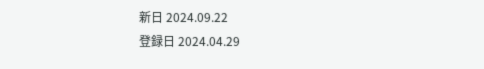新日 2024.09.22
登録日 2024.04.29